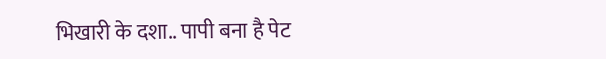भिखारी के दशा.. पापी बना है पेट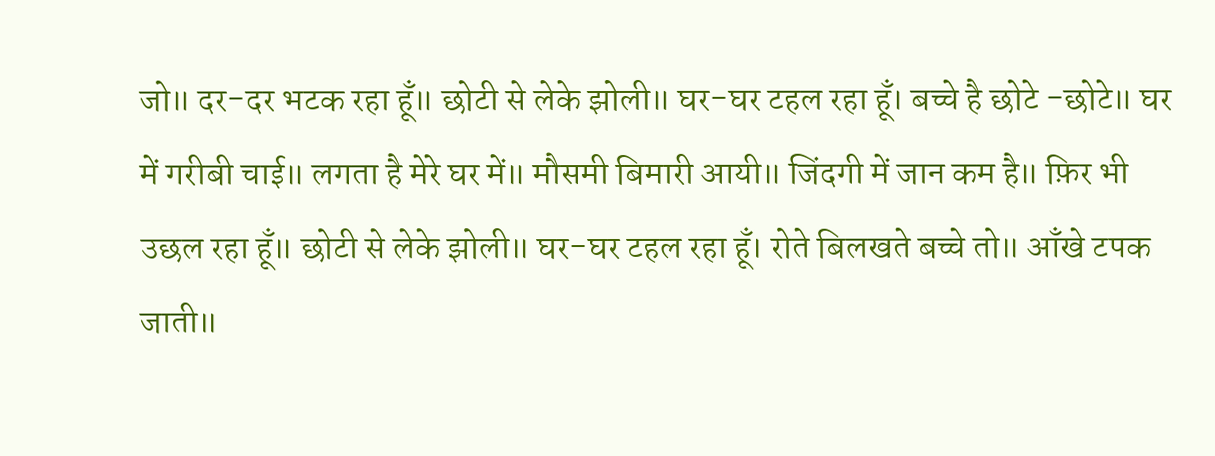जो॥ दर-दर भटक रहा हूँ॥ छोटी से लेके झोली॥ घर-घर टहल रहा हूँ। बच्चे है छोटे -छोटे॥ घर में गरीबी चाई॥ लगता है मेरे घर में॥ मौसमी बिमारी आयी॥ जिंदगी में जान कम है॥ फ़िर भी उछल रहा हूँ॥ छोटी से लेके झोली॥ घर-घर टहल रहा हूँ। रोते बिलखते बच्चे तो॥ आँखे टपक जाती॥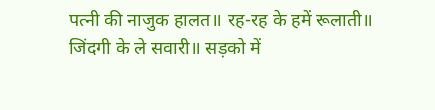पत्नी की नाजुक हालत॥ रह-रह के हमें रूलाती॥ जिंदगी के ले सवारी॥ सड़को में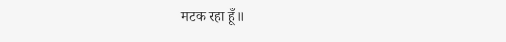मटक रहा हूँ॥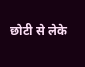छोटी से लेके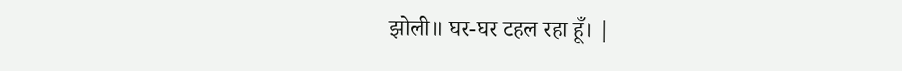झोली॥ घर-घर टहल रहा हूँ। |